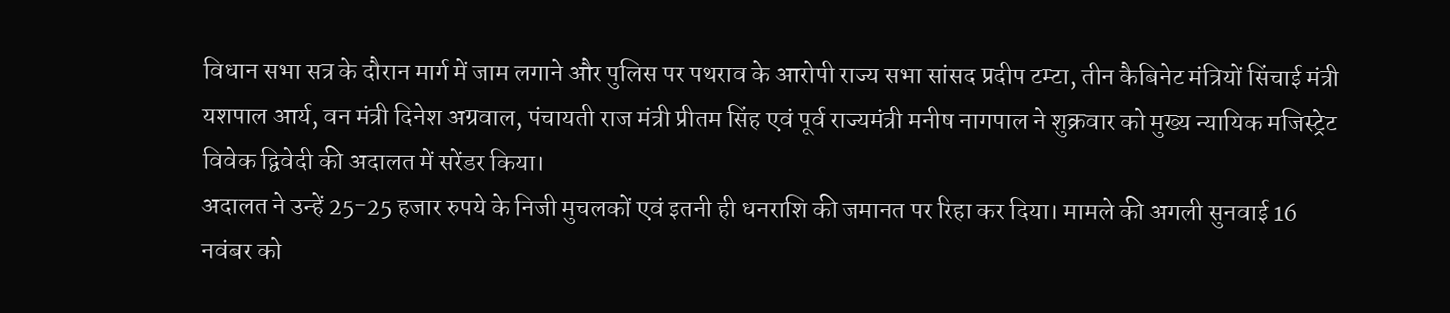विधान सभा सत्र के दौरान मार्ग में जाम लगाने और पुलिस पर पथराव के आरोपी राज्य सभा सांसद प्रदीप टम्टा, तीन कैबिनेट मंत्रियों सिंचाई मंत्री यशपाल आर्य, वन मंत्री दिनेश अग्रवाल, पंचायती राज मंत्री प्रीतम सिंह एवं पूर्व राज्यमंत्री मनीष नागपाल ने शुक्रवार को मुख्य न्यायिक मजिस्ट्रेट विवेक द्विवेदी की अदालत में सरेंडर किया।
अदालत ने उन्हें 25-25 हजार रुपये के निजी मुचलकों एवं इतनी ही धनराशि की जमानत पर रिहा कर दिया। मामले की अगली सुनवाई 16 नवंबर को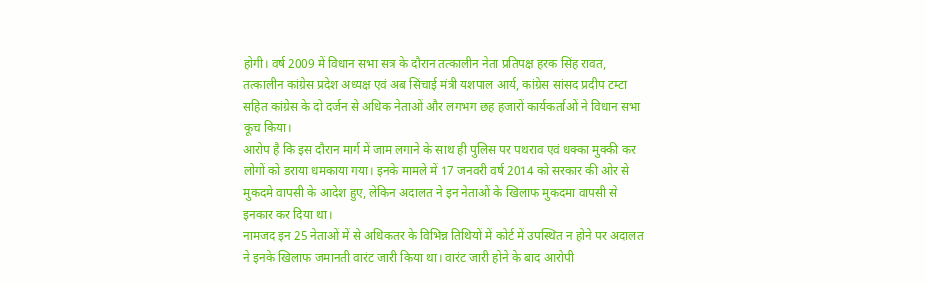होगी। वर्ष 2009 में विधान सभा सत्र के दौरान तत्कालीन नेता प्रतिपक्ष हरक सिंह रावत, तत्कालीन कांग्रेस प्रदेश अध्यक्ष एवं अब सिंचाई मंत्री यशपाल आर्य, कांग्रेस सांसद प्रदीप टम्टा सहित कांग्रेस के दो दर्जन से अधिक नेताओं और लगभग छह हजारों कार्यकर्ताओं ने विधान सभा कूच किया।
आरोप है कि इस दौरान मार्ग में जाम लगाने के साथ ही पुलिस पर पथराव एवं धक्का मुक्की कर लोगों को डराया धमकाया गया। इनके मामले में 17 जनवरी वर्ष 2014 को सरकार की ओर से मुकदमे वापसी के आदेश हुए, लेकिन अदालत ने इन नेताओं के खिलाफ मुकदमा वापसी से इनकार कर दिया था।
नामजद इन 25 नेताओं में से अधिकतर के विभिन्न तिथियों में कोर्ट में उपस्थित न होने पर अदालत ने इनके खिलाफ जमानती वारंट जारी किया था। वारंट जारी होने के बाद आरोपी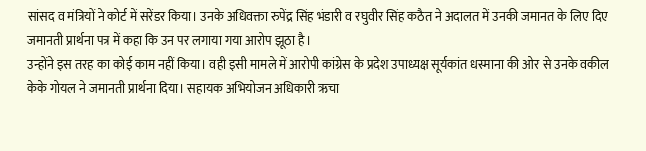सांसद व मंत्रियों ने कोर्ट में सरेंडर किया। उनके अधिवक्ता रुपेंद्र सिंह भंडारी व रघुवीर सिंह कठैत ने अदालत में उनकी जमानत के लिए दिए जमानती प्रार्थना पत्र में कहा कि उन पर लगाया गया आरोप झूठा है।
उन्होंने इस तरह का कोई काम नहीं किया। वही इसी मामले में आरोपी कांग्रेस के प्रदेश उपाध्यक्ष सूर्यकांत धस्माना की ओर से उनके वकील केके गोयल ने जमानती प्रार्थना दिया। सहायक अभियोजन अधिकारी ऋचा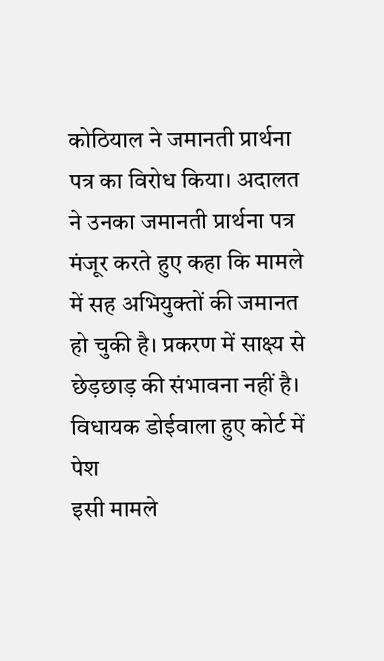कोठियाल ने जमानती प्रार्थना पत्र का विरोध किया। अदालत ने उनका जमानती प्रार्थना पत्र मंजूर करते हुए कहा कि मामले में सह अभियुक्तों की जमानत हो चुकी है। प्रकरण में साक्ष्य से छेड़छाड़ की संभावना नहीं है।
विधायक डोईवाला हुए कोर्ट में पेश
इसी मामले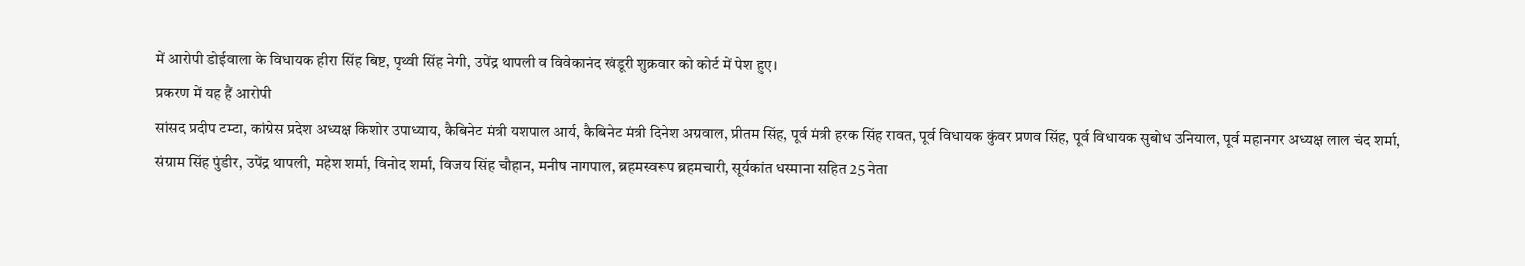में आरोपी डोईवाला के विधायक हीरा सिंह बिष्ट, पृथ्वी सिंह नेगी, उपेंद्र थापली व विवेकानंद खंडूरी शुक्रवार को कोर्ट में पेश हुए।
प्रकरण में यह हैं आरोपी
सांसद प्रदीप टम्टा, कांग्रेस प्रदेश अध्यक्ष किशोर उपाध्याय, कैबिनेट मंत्री यशपाल आर्य, कैबिनेट मंत्री दिनेश अग्रवाल, प्रीतम सिंह, पूर्व मंत्री हरक सिंह रावत, पूर्व विधायक कुंवर प्रणव सिंह, पूर्व विधायक सुबोध उनियाल, पूर्व महानगर अध्यक्ष लाल चंद शर्मा, संग्राम सिंह पुंडीर, उपेंद्र थापली, महेश शर्मा, विनोद शर्मा, विजय सिंह चौहान, मनीष नागपाल, ब्रहमस्वरूप ब्रहमचारी, सूर्यकांत धस्माना सहित 25 नेता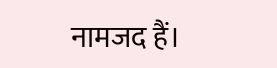नामजद हैं।